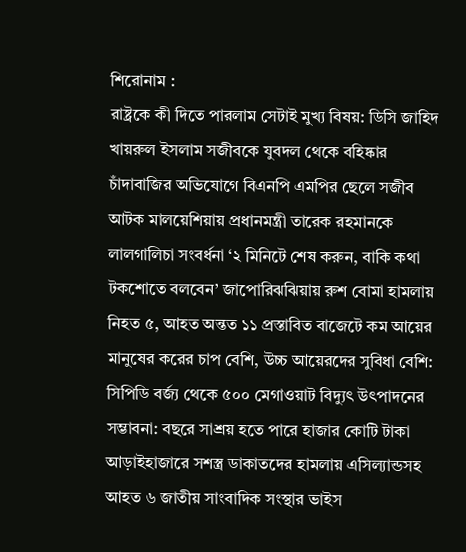শিরোনাম :
রাষ্ট্রকে কী দিতে পারলাম সেটাই মুখ্য বিষয়: ডিসি জাহিদ খায়রুল ইসলাম সজীবকে যুবদল থেকে বহিষ্কার চাঁদাবাজির অভিযোগে বিএনপি এমপির ছেলে সজীব আটক মালয়েশিয়ায় প্রধানমন্ত্রী তারেক রহমানকে লালগালিচা সংবর্ধনা ‘২ মিনিটে শেষ করুন, বাকি কথা টকশোতে বলবেন’ জাপোরিঝঝিয়ায় রুশ বোমা হামলায় নিহত ৫, আহত অন্তত ১১ প্রস্তাবিত বাজেটে কম আয়ের মানুষের করের চাপ বেশি, উচ্চ আয়েরদের সুবিধা বেশি: সিপিডি বর্জ্য থেকে ৫০০ মেগাওয়াট বিদ্যুৎ উৎপাদনের সম্ভাবনা: বছরে সাশ্রয় হতে পারে হাজার কোটি টাকা আড়াইহাজারে সশস্ত্র ডাকাতদের হামলায় এসিল্যান্ডসহ আহত ৬ জাতীয় সাংবাদিক সংস্থার ভাইস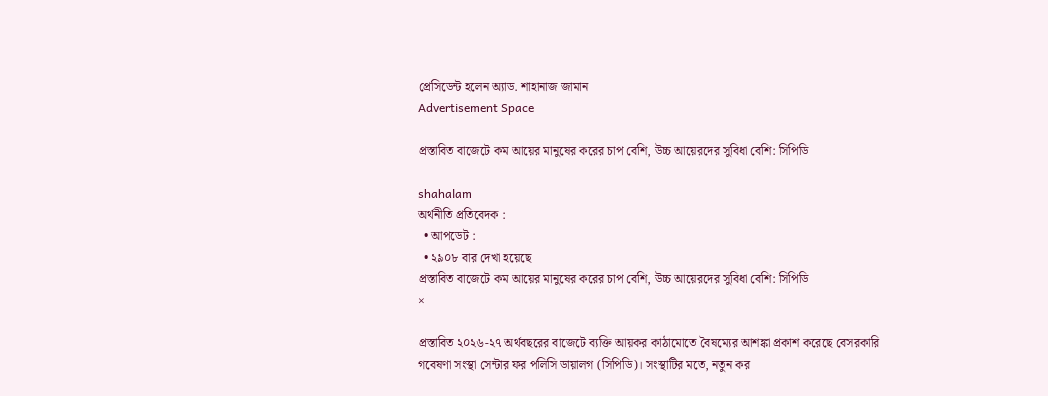প্রেসিডেন্ট হলেন অ্যাড. শাহানাজ জামান
Advertisement Space

প্রস্তাবিত বাজেটে কম আয়ের মানুষের করের চাপ বেশি, উচ্চ আয়েরদের সুবিধা বেশি: সিপিডি

shahalam
অর্থনীতি প্রতিবেদক :
  • আপডেট :
  • ২৯০৮ বার দেখা হয়েছে
প্রস্তাবিত বাজেটে কম আয়ের মানুষের করের চাপ বেশি, উচ্চ আয়েরদের সুবিধা বেশি: সিপিডি
×

প্রস্তাবিত ২০২৬-২৭ অর্থবছরের বাজেটে ব্যক্তি আয়কর কাঠামোতে বৈষম্যের আশঙ্কা প্রকাশ করেছে বেসরকারি গবেষণা সংস্থা সেন্টার ফর পলিসি ডায়ালগ (সিপিডি)। সংস্থাটির মতে, নতুন কর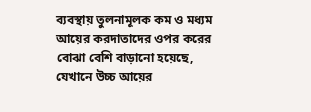ব্যবস্থায় তুলনামূলক কম ও মধ্যম আয়ের করদাতাদের ওপর করের বোঝা বেশি বাড়ানো হয়েছে, যেখানে উচ্চ আয়ের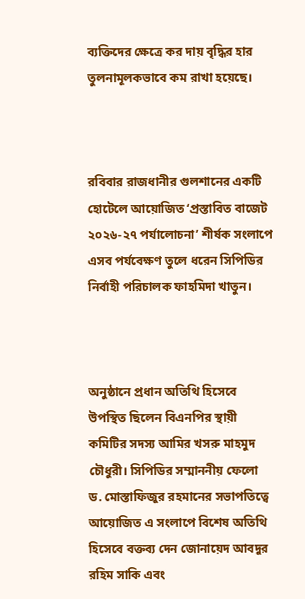ব্যক্তিদের ক্ষেত্রে কর দায় বৃদ্ধির হার তুলনামূলকভাবে কম রাখা হয়েছে।



রবিবার রাজধানীর গুলশানের একটি হোটেলে আয়োজিত ‘প্রস্তাবিত বাজেট ২০২৬-২৭ পর্যালোচনা’ শীর্ষক সংলাপে এসব পর্যবেক্ষণ তুলে ধরেন সিপিডির নির্বাহী পরিচালক ফাহমিদা খাতুন।



অনুষ্ঠানে প্রধান অতিথি হিসেবে উপস্থিত ছিলেন বিএনপির স্থায়ী কমিটির সদস্য আমির খসরু মাহমুদ চৌধুরী। সিপিডির সম্মাননীয় ফেলো ড. মোস্তাফিজুর রহমানের সভাপতিত্বে আয়োজিত এ সংলাপে বিশেষ অতিথি হিসেবে বক্তব্য দেন জোনায়েদ আবদুর রহিম সাকি এবং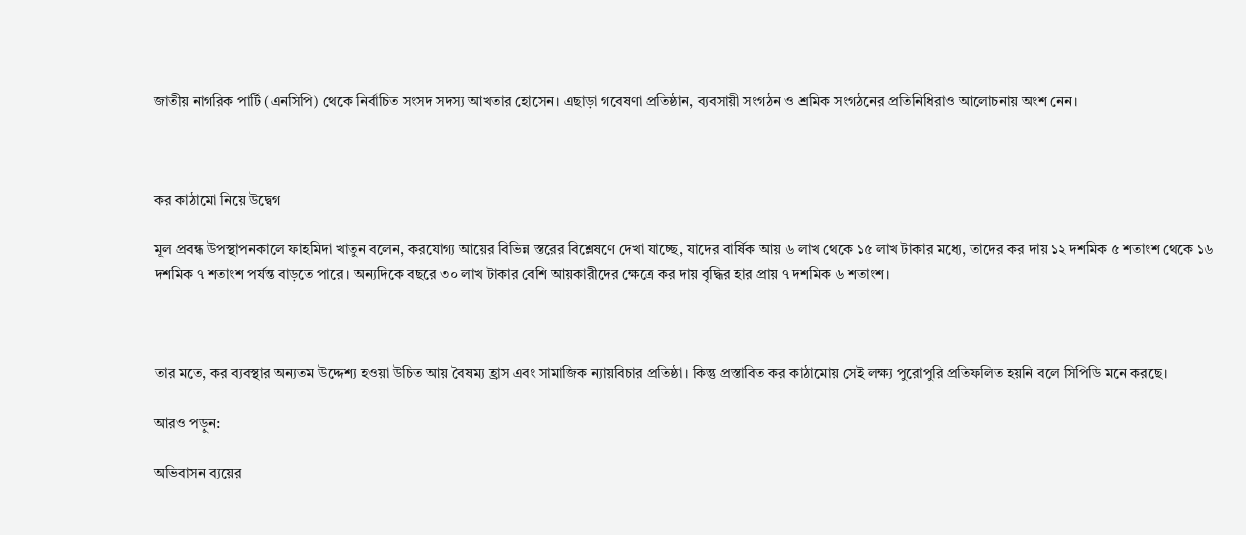জাতীয় নাগরিক পার্টি (এনসিপি) থেকে নির্বাচিত সংসদ সদস্য আখতার হোসেন। এছাড়া গবেষণা প্রতিষ্ঠান, ব্যবসায়ী সংগঠন ও শ্রমিক সংগঠনের প্রতিনিধিরাও আলোচনায় অংশ নেন।



কর কাঠামো নিয়ে উদ্বেগ

মূল প্রবন্ধ উপস্থাপনকালে ফাহমিদা খাতুন বলেন, করযোগ্য আয়ের বিভিন্ন স্তরের বিশ্লেষণে দেখা যাচ্ছে, যাদের বার্ষিক আয় ৬ লাখ থেকে ১৫ লাখ টাকার মধ্যে, তাদের কর দায় ১২ দশমিক ৫ শতাংশ থেকে ১৬ দশমিক ৭ শতাংশ পর্যন্ত বাড়তে পারে। অন্যদিকে বছরে ৩০ লাখ টাকার বেশি আয়কারীদের ক্ষেত্রে কর দায় বৃদ্ধির হার প্রায় ৭ দশমিক ৬ শতাংশ।



তার মতে, কর ব্যবস্থার অন্যতম উদ্দেশ্য হওয়া উচিত আয় বৈষম্য হ্রাস এবং সামাজিক ন্যায়বিচার প্রতিষ্ঠা। কিন্তু প্রস্তাবিত কর কাঠামোয় সেই লক্ষ্য পুরোপুরি প্রতিফলিত হয়নি বলে সিপিডি মনে করছে।

আরও পড়ুন:

অভিবাসন ব্যয়ের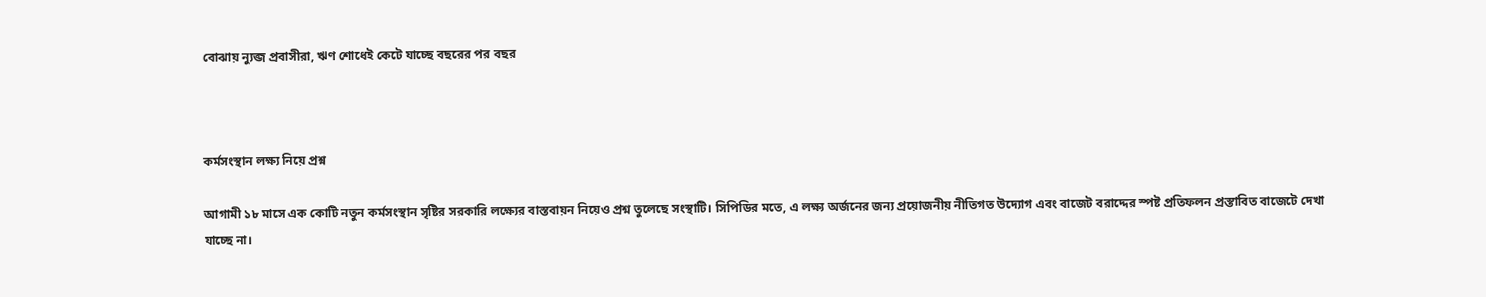বোঝায় ন্যুব্জ প্রবাসীরা, ঋণ শোধেই কেটে যাচ্ছে বছরের পর বছর



কর্মসংস্থান লক্ষ্য নিয়ে প্রশ্ন

আগামী ১৮ মাসে এক কোটি নতুন কর্মসংস্থান সৃষ্টির সরকারি লক্ষ্যের বাস্তবায়ন নিয়েও প্রশ্ন তুলেছে সংস্থাটি। সিপিডির মতে, এ লক্ষ্য অর্জনের জন্য প্রয়োজনীয় নীতিগত উদ্যোগ এবং বাজেট বরাদ্দের স্পষ্ট প্রতিফলন প্রস্তাবিত বাজেটে দেখা যাচ্ছে না।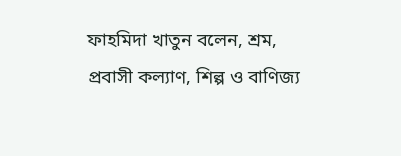ফাহমিদা খাতুন বলেন, শ্রম, প্রবাসী কল্যাণ, শিল্প ও বাণিজ্য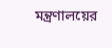মন্ত্রণালয়ের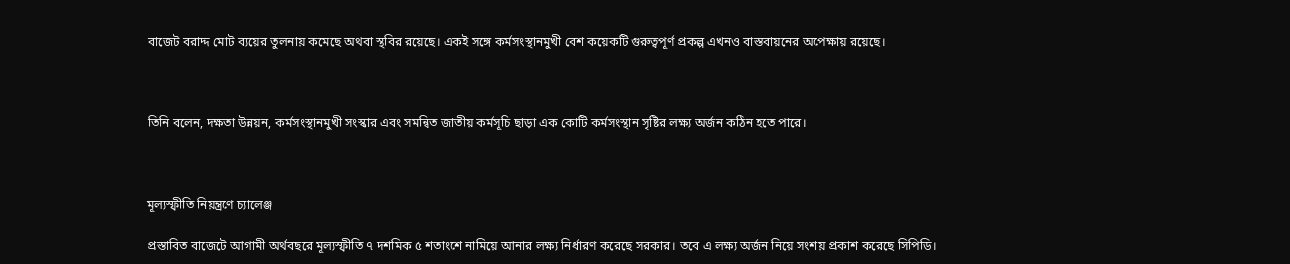বাজেট বরাদ্দ মোট ব্যয়ের তুলনায় কমেছে অথবা স্থবির রয়েছে। একই সঙ্গে কর্মসংস্থানমুখী বেশ কয়েকটি গুরুত্বপূর্ণ প্রকল্প এখনও বাস্তবায়নের অপেক্ষায় রয়েছে।



তিনি বলেন, দক্ষতা উন্নয়ন, কর্মসংস্থানমুখী সংস্কার এবং সমন্বিত জাতীয় কর্মসূচি ছাড়া এক কোটি কর্মসংস্থান সৃষ্টির লক্ষ্য অর্জন কঠিন হতে পারে।



মূল্যস্ফীতি নিয়ন্ত্রণে চ্যালেঞ্জ

প্রস্তাবিত বাজেটে আগামী অর্থবছরে মূল্যস্ফীতি ৭ দশমিক ৫ শতাংশে নামিয়ে আনার লক্ষ্য নির্ধারণ করেছে সরকার। তবে এ লক্ষ্য অর্জন নিয়ে সংশয় প্রকাশ করেছে সিপিডি।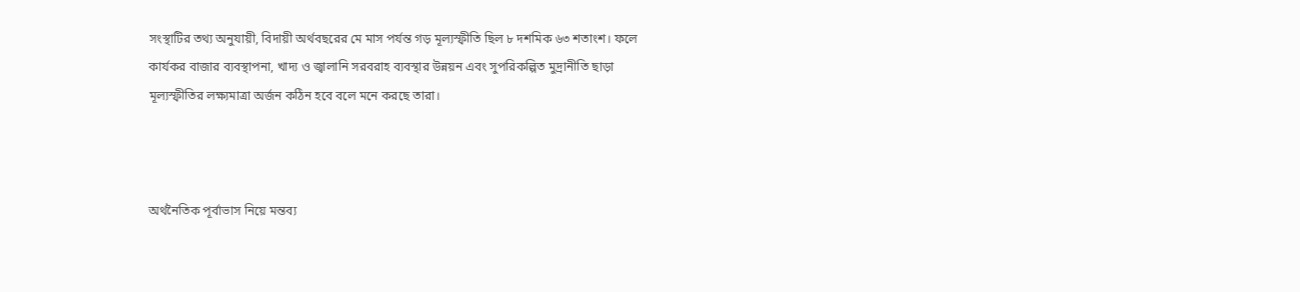সংস্থাটির তথ্য অনুযায়ী, বিদায়ী অর্থবছরের মে মাস পর্যন্ত গড় মূল্যস্ফীতি ছিল ৮ দশমিক ৬৩ শতাংশ। ফলে কার্যকর বাজার ব্যবস্থাপনা, খাদ্য ও জ্বালানি সরবরাহ ব্যবস্থার উন্নয়ন এবং সুপরিকল্পিত মুদ্রানীতি ছাড়া মূল্যস্ফীতির লক্ষ্যমাত্রা অর্জন কঠিন হবে বলে মনে করছে তারা।



অর্থনৈতিক পূর্বাভাস নিয়ে মন্তব্য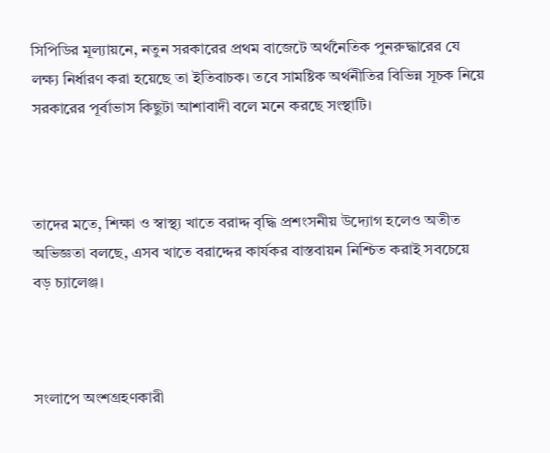সিপিডির মূল্যায়নে, নতুন সরকারের প্রথম বাজেটে অর্থনৈতিক পুনরুদ্ধারের যে লক্ষ্য নির্ধারণ করা হয়েছে তা ইতিবাচক। তবে সামষ্টিক অর্থনীতির বিভিন্ন সূচক নিয়ে সরকারের পূর্বাভাস কিছুটা আশাবাদী বলে মনে করছে সংস্থাটি।



তাদের মতে, শিক্ষা ও স্বাস্থ্য খাতে বরাদ্দ বৃদ্ধি প্রশংসনীয় উদ্যোগ হলেও অতীত অভিজ্ঞতা বলছে, এসব খাতে বরাদ্দের কার্যকর বাস্তবায়ন নিশ্চিত করাই সবচেয়ে বড় চ্যালেঞ্জ।



সংলাপে অংশগ্রহণকারী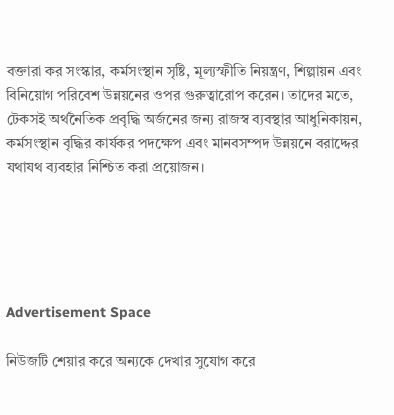বক্তারা কর সংস্কার, কর্মসংস্থান সৃষ্টি, মূল্যস্ফীতি নিয়ন্ত্রণ, শিল্পায়ন এবং বিনিয়োগ পরিবেশ উন্নয়নের ওপর গুরুত্বারোপ করেন। তাদের মতে, টেকসই অর্থনৈতিক প্রবৃদ্ধি অর্জনের জন্য রাজস্ব ব্যবস্থার আধুনিকায়ন, কর্মসংস্থান বৃদ্ধির কার্যকর পদক্ষেপ এবং মানবসম্পদ উন্নয়নে বরাদ্দের যথাযথ ব্যবহার নিশ্চিত করা প্রয়োজন।





Advertisement Space

নিউজটি শেয়ার করে অন্যকে দেখার সুযোগ করে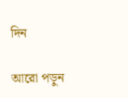দিন

আরো পড়ুন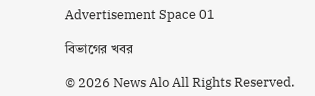Advertisement Space 01

বিভাগের খবর

© 2026 News Alo All Rights Reserved.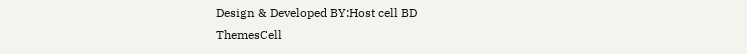Design & Developed BY:Host cell BD
ThemesCell